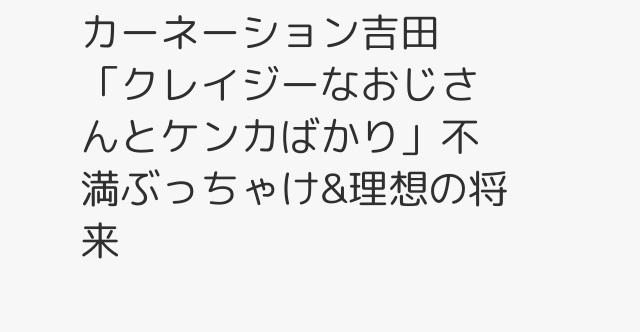カーネーション吉田「クレイジーなおじさんとケンカばかり」不満ぶっちゃけ&理想の将来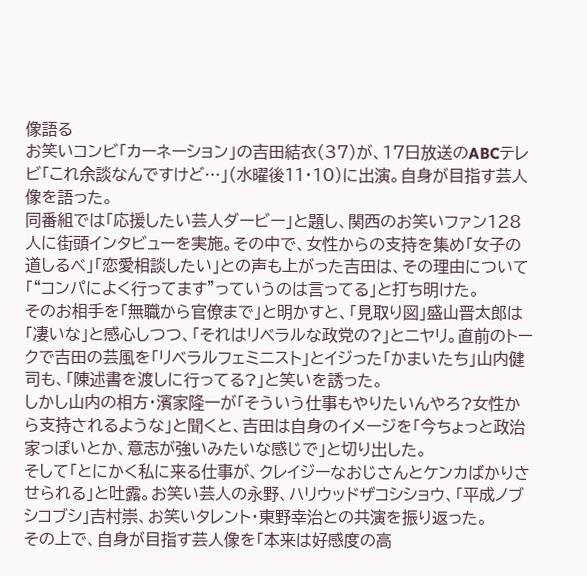像語る
お笑いコンビ「カーネーション」の吉田結衣(37)が、17日放送のABCテレビ「これ余談なんですけど…」(水曜後11・10)に出演。自身が目指す芸人像を語った。
同番組では「応援したい芸人ダービー」と題し、関西のお笑いファン128人に街頭インタビューを実施。その中で、女性からの支持を集め「女子の道しるべ」「恋愛相談したい」との声も上がった吉田は、その理由について「“コンパによく行ってます”っていうのは言ってる」と打ち明けた。
そのお相手を「無職から官僚まで」と明かすと、「見取り図」盛山晋太郎は「凄いな」と感心しつつ、「それはリベラルな政党の?」とニヤリ。直前のトークで吉田の芸風を「リベラルフェミニスト」とイジった「かまいたち」山内健司も、「陳述書を渡しに行ってる?」と笑いを誘った。
しかし山内の相方・濱家隆一が「そういう仕事もやりたいんやろ?女性から支持されるような」と聞くと、吉田は自身のイメージを「今ちょっと政治家っぽいとか、意志が強いみたいな感じで」と切り出した。
そして「とにかく私に来る仕事が、クレイジーなおじさんとケンカばかりさせられる」と吐露。お笑い芸人の永野、ハリウッドザコシショウ、「平成ノブシコブシ」吉村崇、お笑いタレント・東野幸治との共演を振り返った。
その上で、自身が目指す芸人像を「本来は好感度の高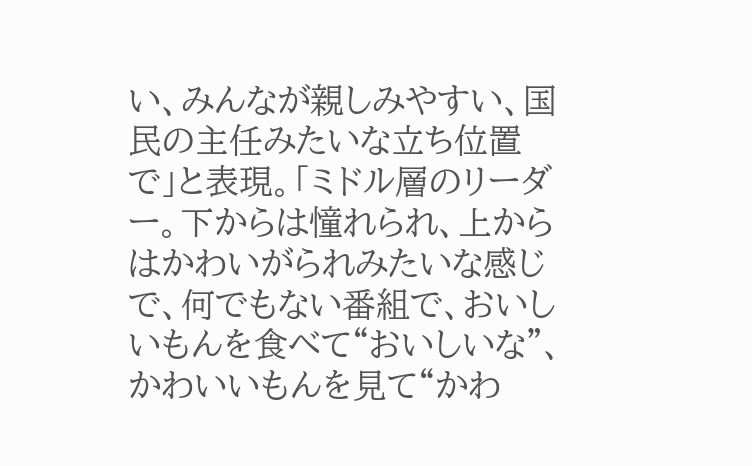い、みんなが親しみやすい、国民の主任みたいな立ち位置で」と表現。「ミドル層のリーダー。下からは憧れられ、上からはかわいがられみたいな感じで、何でもない番組で、おいしいもんを食べて“おいしいな”、かわいいもんを見て“かわ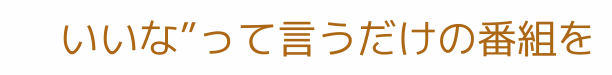いいな”って言うだけの番組を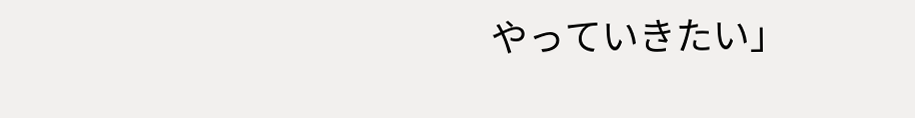やっていきたい」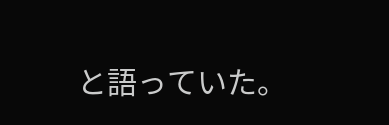と語っていた。